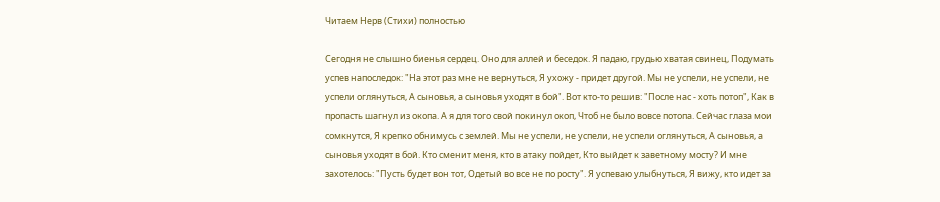Читаем Нерв (Стихи) полностью

Сегодня не слышно биенья сердец. Оно для аллей и беседок. Я падаю, грудью хватая свинец, Подумать успев напоследок: "На этот раз мне не вернуться, Я ухожу - придет другой. Мы не успели, не успели, не успели оглянуться, А сыновья, а сыновья уходят в бой". Вот кто-то решив: "После нас - хоть потоп", Как в пропасть шагнул из окопа. А я для того свой покинул окоп, Чтоб не было вовсе потопа. Сейчас глаза мои сомкнутся, Я крепко обнимусь с землей. Мы не успели, не успели, не успели оглянуться, А сыновья, а сыновья уходят в бой. Кто сменит меня, кто в атаку пойдет, Кто выйдет к заветному мосту? И мне захотелось: "Пусть будет вон тот, Одетый во все не по росту". Я успеваю улыбнуться, Я вижу, кто идет за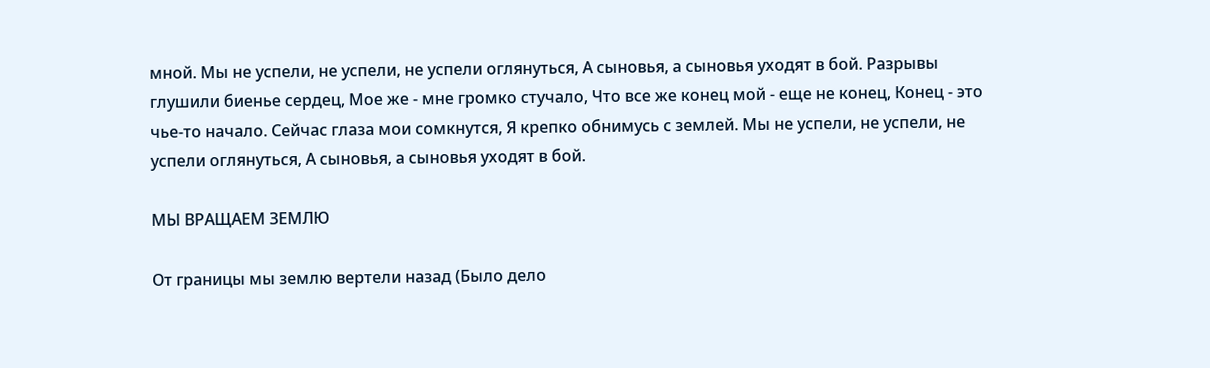мной. Мы не успели, не успели, не успели оглянуться, А сыновья, а сыновья уходят в бой. Разрывы глушили биенье сердец, Мое же - мне громко стучало, Что все же конец мой - еще не конец, Конец - это чье-то начало. Сейчас глаза мои сомкнутся, Я крепко обнимусь с землей. Мы не успели, не успели, не успели оглянуться, А сыновья, а сыновья уходят в бой.

МЫ ВРАЩАЕМ ЗЕМЛЮ

От границы мы землю вертели назад (Было дело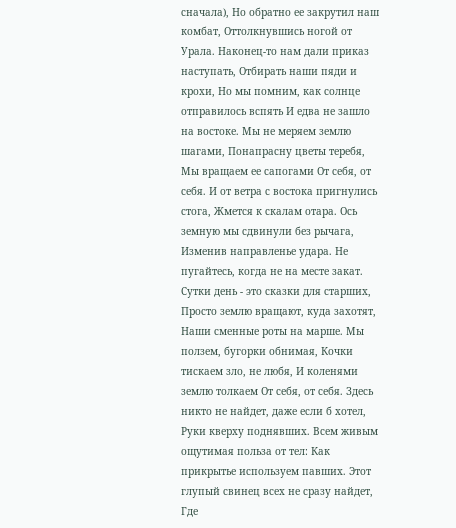сначала), Но обратно ее закрутил наш комбат, Оттолкнувшись ногой от Урала. Наконец-то нам дали приказ наступать, Отбирать наши пяди и крохи, Но мы помним, как солнце отправилось вспять И едва не зашло на востоке. Мы не меряем землю шагами, Понапрасну цветы теребя, Мы вращаем ее сапогами От себя, от себя. И от ветра с востока пригнулись стога, Жмется к скалам отара. Ось земную мы сдвинули без рычага, Изменив направленье удара. Не пугайтесь, когда не на месте закат. Сутки день - это сказки для старших, Просто землю вращают, куда захотят, Наши сменные роты на марше. Мы ползем, бугорки обнимая, Кочки тискаем зло, не любя, И коленями землю толкаем От себя, от себя. Здесь никто не найдет, даже если б хотел, Руки кверху поднявших. Всем живым ощутимая польза от тел: Как прикрытье используем павших. Этот глупый свинец всех не сразу найдет, Где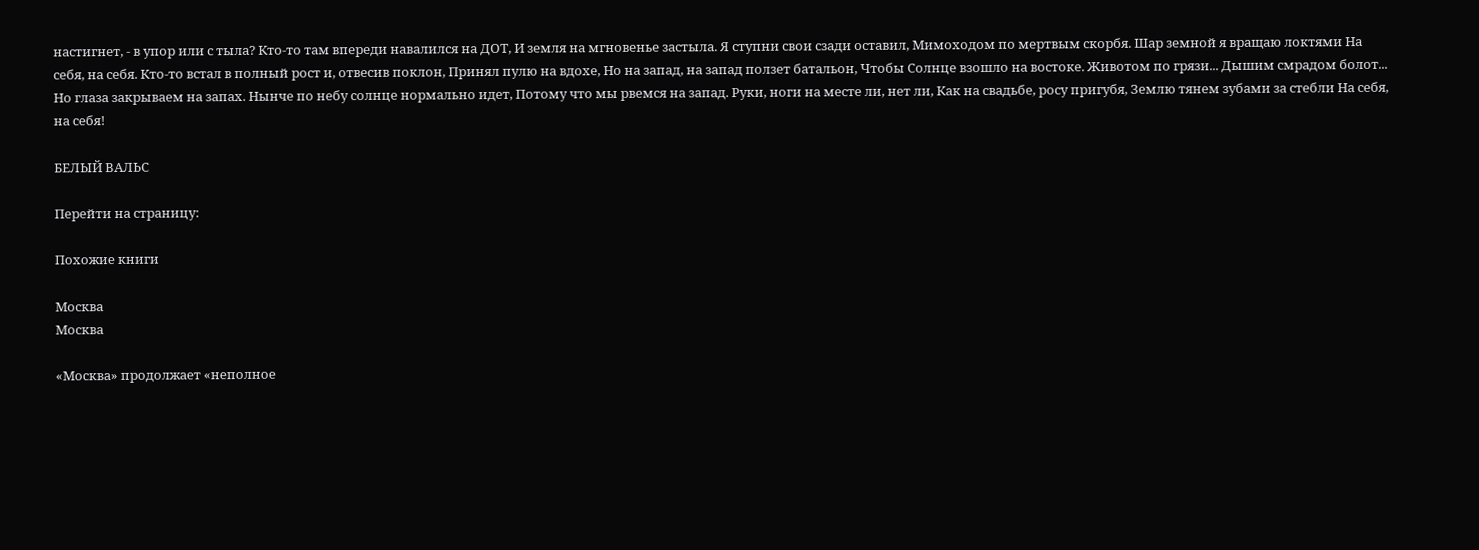настигнет, - в упор или с тыла? Кто-то там впереди навалился на ДОТ, И земля на мгновенье застыла. Я ступни свои сзади оставил, Мимоходом по мертвым скорбя. Шар земной я вращаю локтями На себя, на себя. Кто-то встал в полный рост и, отвесив поклон, Принял пулю на вдохе, Но на запад, на запад ползет батальон, Чтобы Солнце взошло на востоке. Животом по грязи... Дышим смрадом болот... Но глаза закрываем на запах. Нынче по небу солнце нормально идет, Потому что мы рвемся на запад. Руки, ноги на месте ли, нет ли, Как на свадьбе, росу пригубя, Землю тянем зубами за стебли На себя, на себя!

БЕЛЫЙ ВАЛЬС

Перейти на страницу:

Похожие книги

Москва
Москва

«Москва» продолжает «неполное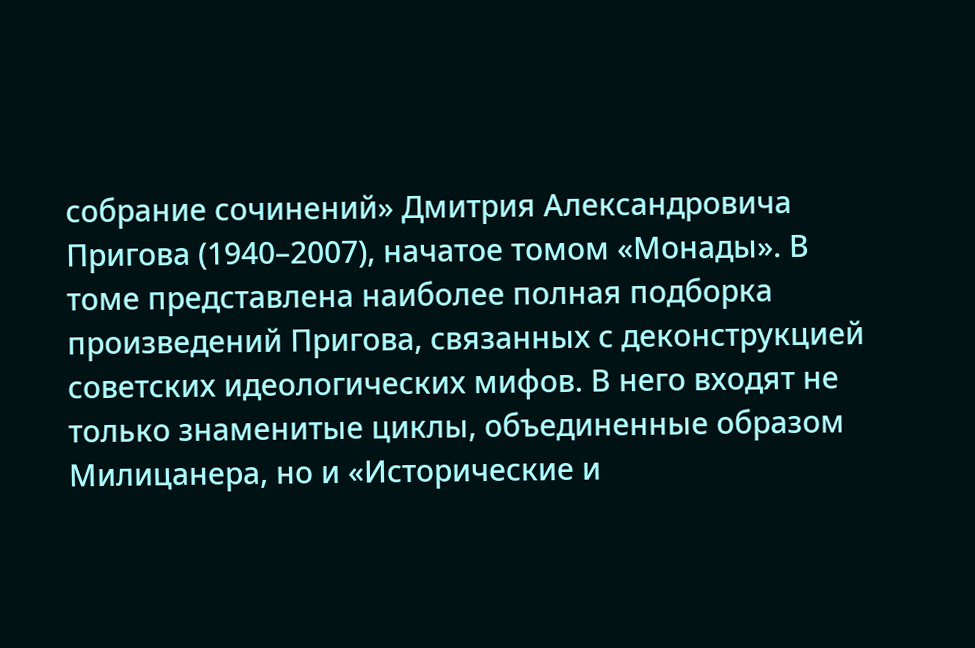собрание сочинений» Дмитрия Александровича Пригова (1940–2007), начатое томом «Монады». В томе представлена наиболее полная подборка произведений Пригова, связанных с деконструкцией советских идеологических мифов. В него входят не только знаменитые циклы, объединенные образом Милицанера, но и «Исторические и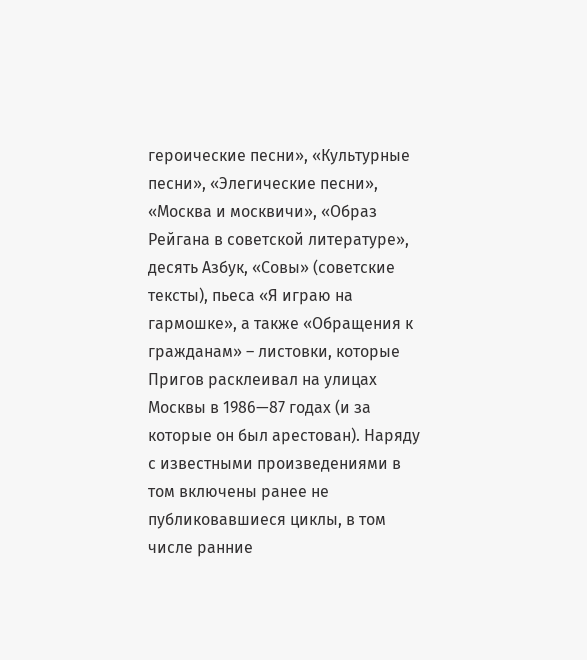героические песни», «Культурные песни», «Элегические песни», «Москва и москвичи», «Образ Рейгана в советской литературе», десять Азбук, «Совы» (советские тексты), пьеса «Я играю на гармошке», а также «Обращения к гражданам» – листовки, которые Пригов расклеивал на улицах Москвы в 1986—87 годах (и за которые он был арестован). Наряду с известными произведениями в том включены ранее не публиковавшиеся циклы, в том числе ранние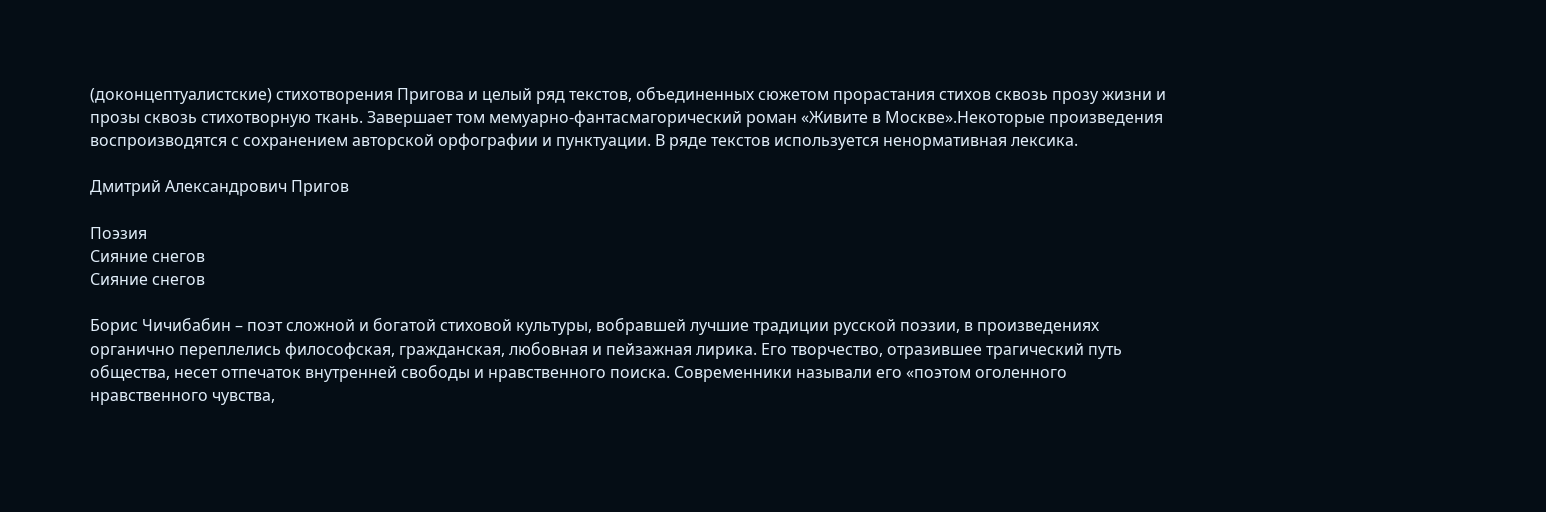(доконцептуалистские) стихотворения Пригова и целый ряд текстов, объединенных сюжетом прорастания стихов сквозь прозу жизни и прозы сквозь стихотворную ткань. Завершает том мемуарно-фантасмагорический роман «Живите в Москве».Некоторые произведения воспроизводятся с сохранением авторской орфографии и пунктуации. В ряде текстов используется ненормативная лексика.

Дмитрий Александрович Пригов

Поэзия
Сияние снегов
Сияние снегов

Борис Чичибабин – поэт сложной и богатой стиховой культуры, вобравшей лучшие традиции русской поэзии, в произведениях органично переплелись философская, гражданская, любовная и пейзажная лирика. Его творчество, отразившее трагический путь общества, несет отпечаток внутренней свободы и нравственного поиска. Современники называли его «поэтом оголенного нравственного чувства,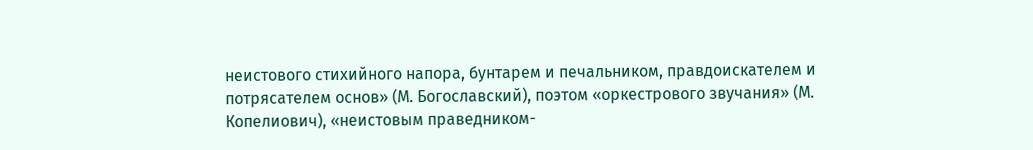неистового стихийного напора, бунтарем и печальником, правдоискателем и потрясателем основ» (М. Богославский), поэтом «оркестрового звучания» (М. Копелиович), «неистовым праведником-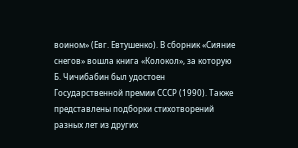воином» (Евг. Евтушенко). В сборник «Сияние снегов» вошла книга «Колокол», за которую Б. Чичибабин был удостоен Государственной премии СССР (1990). Также представлены подборки стихотворений разных лет из других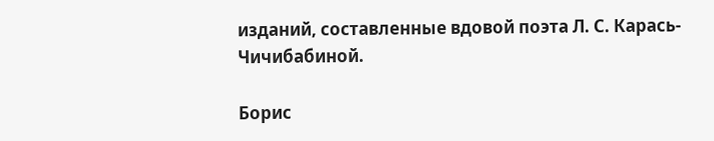изданий, составленные вдовой поэта Л. С. Карась-Чичибабиной.

Борис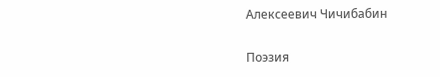Алексеевич Чичибабин

Поэзия